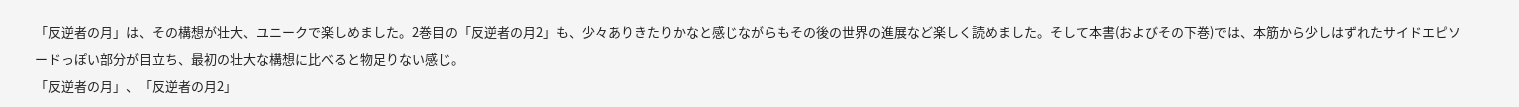「反逆者の月」は、その構想が壮大、ユニークで楽しめました。2巻目の「反逆者の月2」も、少々ありきたりかなと感じながらもその後の世界の進展など楽しく読めました。そして本書(およびその下巻)では、本筋から少しはずれたサイドエピソードっぽい部分が目立ち、最初の壮大な構想に比べると物足りない感じ。
「反逆者の月」、「反逆者の月2」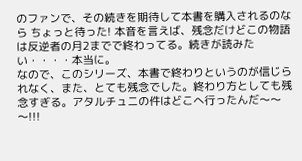のファンで、その続きを期待して本書を購入されるのなら ちょっと待った! 本音を言えば、残念だけどこの物語は反逆者の月2までで終わってる。続きが読みたい・・・・本当に。
なので、このシリーズ、本書で終わりというのが信じられなく、また、とても残念でした。終わり方としても残念すぎる。アタルチュニの件はどこへ行ったんだ〜〜〜!!!